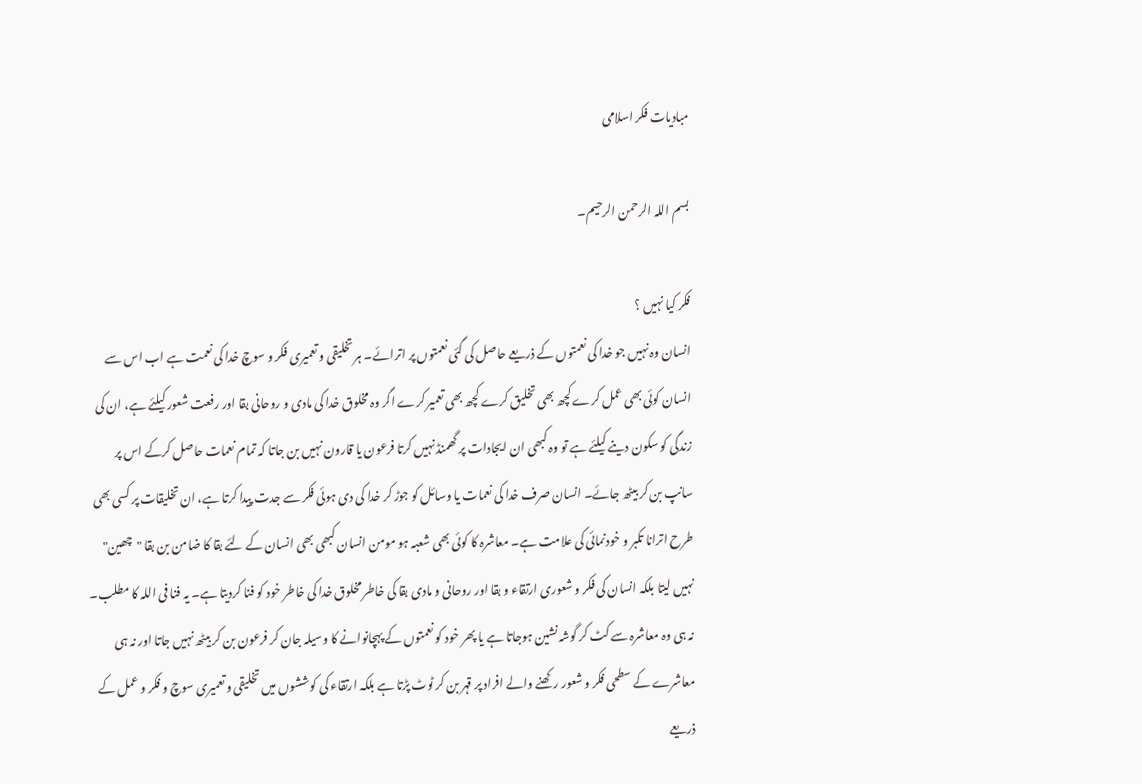مبادیات فکر اسلامی

بسم اللہ الرحمن الرحیم۔

فکر کیا نہیں ؟
انسان وہ نہیں جو خدا کی نعمتوں کے ذریعے حاصل کی گئی نعمتوں پر اترائے۔ ہر تخلیقی و تعمیری فکر و سوچ خدا کی نعمت ہے اب اس سے انسان کوئی بھی عمل کرے کچھ بھی تخلیق کرے کچھ بھی تعمیر کرے اگر وہ مخلوق خدا کی مادی و روحانی بقا اور رفعت شعور کیلئے ہے، ان کی زندگی کو سکون دینے کیلئے ہے تو وہ کبھی ان ایجادات پر گھمنڈ نہیں کرتا فرعون یا قارون نہیں بن جاتا کہ تمام نعمات حاصل کرکے اس پر سانپ بن کر بیٹھ جائے۔ انسان صرف خدا کی نعمات یا وسائل کو جوڑ کر خدا کی دی ہوئی فکر سے جدت پیدا کرتا ہے، ان تخلیقات پر کسی بھی طرح اترانا تکبر و خودنمائی کی علامت ہے۔ معاشرہ کا کوئی بھی شعبہ ہو مومن انسان کبھی بھی انسان کے لئے بقا کا ضامن بن بقا "چھین" نہیں لیتا بلکہ انسان کی فکر و شعوری ارتقاء و بقا اور روحانی و مادی بقا کی خاطر مخلوق خدا کی خاطر خود کو فنا کردیتا ہے۔ یہ فنا فی اللہ کا مطلب۔
نہ ہی وہ معاشرہ سے کٹ کر گوشہ نشین ہوجاتا ہے یا پھر خود کو نعمتوں کے پہچانوانے کا وسیلہ جان کر فرعون بن کر بیٹھ نہیں جاتا اور نہ ہی معاشرے کے سطحی فکر و شعور رکھنے والے افراد پر قہر بن کر ٹوٹ پڑتا ہے بلکہ ارتقاء کی کوششوں میں تخلیقی و تعمیری سوچ و فکر و عمل کے ذریعے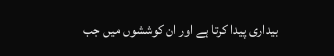بیداری پیدا کرتا ہے اور ان کوششوں میں جب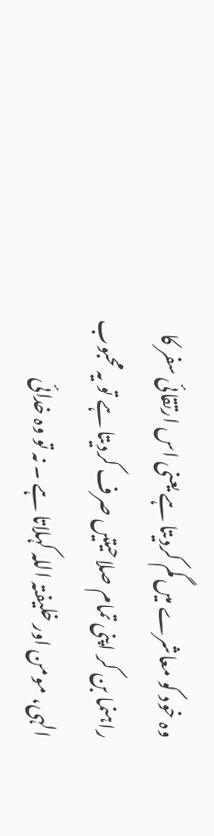وہ خود کو معاشرے میں گم کردیتا ہے یعنی اس ارتقائی سفر کا راہنما بن کر اپنی تمام صلاحیتیں صرف کردیتا ہے تو یہ محبوب الہی، مومن اور خلیفتہ اللہ کہلاتا ہے ۔ نہ تو وہ خدائی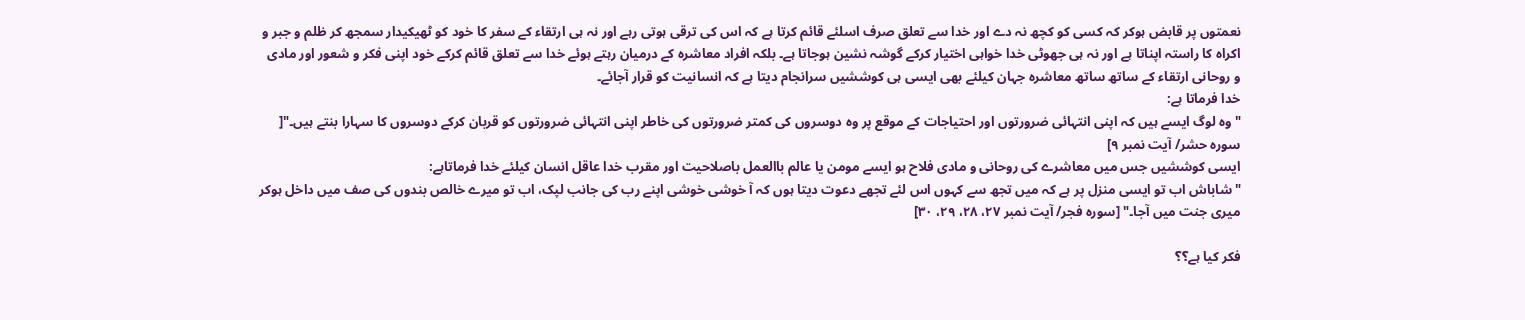نعمتوں پر قابض ہوکر کہ کسی کو کچھ نہ دے اور خدا سے تعلق صرف اسلئے قائم کرتا ہے کہ اس کی ترقی ہوتی رہے اور نہ ہی ارتقاء کے سفر کا خود کو ٹھیکیدار سمجھ کر ظلم و جبر و اکراہ کا راستہ اپناتا ہے اور نہ ہی جھوٹی خدا خواہی اختیار کرکے گوشہ نشین ہوجاتا ہے۔ بلکہ افراد معاشرہ کے درمیان رہتے ہوئے خدا سے تعلق قائم کرکے خود اپنی فکر و شعور اور مادی و روحانی ارتقاء کے ساتھ ساتھ معاشرہ جہان کیلئے بھی ایسی ہی کوششیں سرانجام دیتا ہے کہ انسانیت کو قرار آجائے۔
خدا فرماتا ہے:
"وہ لوگ ایسے ہیں کہ اپنی انتہائی ضرورتوں اور احتیاجات کے موقع پر وہ دوسروں کی کمتر ضرورتوں کی خاطر اپنی انتہائی ضرورتوں کو قربان کرکے دوسروں کا سہارا بنتے ہیں۔"[ سورہ حشر/ آیت نمبر ۹]
ایسی کوششیں جس میں معاشرے کی روحانی و مادی فلاح ہو ایسے مومن یا عالم باالعمل باصلاحیت اور مقرب خدا عاقل انسان کیلئے خدا فرماتاہے:
"شاباش اب تو ایسی منزل پر ہے کہ میں تجھ سے کہوں اس لئے تجھے دعوت دیتا ہوں کہ آ خوشی خوشی اپنے رب کی جانب لپک، اب تو میرے خالص بندوں کی صف میں داخل ہوکر میری جنت میں آجا۔" [سورہ فجر/ آیت نمبر ۲۷، ۲۸، ۲۹، ۳۰]

فکر کیا ہے؟؟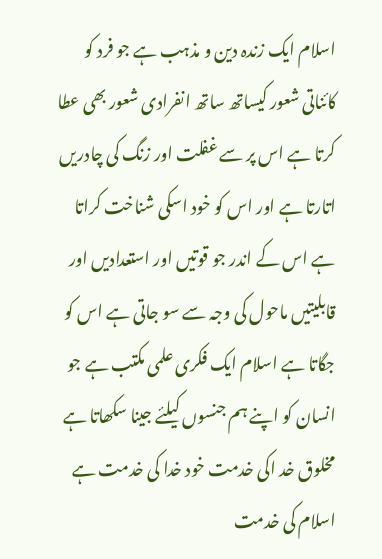اسلام ایک زندہ دین و مذہب ہے جو فرد کو کائناتی شعور کیساتھ ساتھ انفرادی شعور بھی عطا کرتا ہے اس پر سے غفلت اور زنگ کی چادریں اتارتا ہے اور اس کو خود اسکی شناخت کراتا ہے اس کے اندر جو قوتیں اور استعدادیں اور قابلیتیں ماحول کی وجہ سے سو جاتی ہے اس کو جگاتا ہے اسلام ایک فکری علمی مکتب ہے جو انسان کو اپنے ہم جنسوں کیلئے جینا سکھاتا ہے مخلوق خد اکی خدمت خود خدا کی خدمت ہے اسلام کی خدمت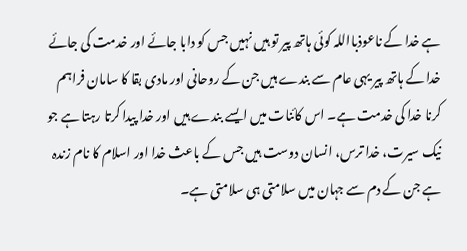ہے خدا کے ناعوذبااللہ کوئی ہاتھ پیر تو ہیں نہیں جس کو دابا جائے اور خدمت کی جائے خدا کے ہاتھ پیر یہی عام سے بندے ہیں جن کے روحانی اور مادی بقا کا سامان فراہم کرنا خدا کی خدمت ہے۔ اس کائنات میں ایسے بندے ہیں اور خدا پیدا کرتا رہتا ہے جو نیک سیرت، خدا ترس، انسان دوست ہیں جس کے باعث خدا اور اسلام کا نام زندہ ہے جن کے دم سے جہان میں سلامتی ہی سلامتی ہے۔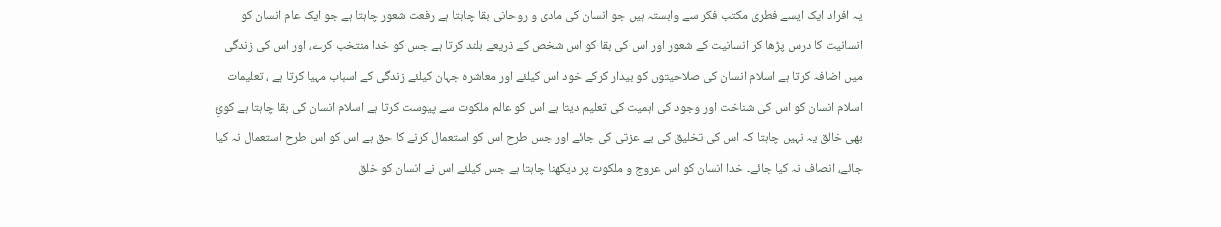یہ افراد ایک ایسے فطری مکتب فکر سے وابستہ ہیں جو انسان کی مادی و روحانی بقا چاہتا ہے رفعت شعور چاہتا ہے جو ایک عام انسان کو انسانیت کا درس پڑھا کر انسانیت کے شعور اور اس کی بقا کو اس شخص کے ذریعے بلند کرتا ہے جس کو خدا منتخب کرے، اور اس کی زندگی میں اضافہ کرتا ہے اسلام انسان کی صلاحیتوں کو بیدار کرکے خود اس کیلئے اور معاشرہ جہان کیلئے زندگی کے اسباب مہیا کرتا ہے ، تعلیمات اسلام انسان کو اس کی شناخت اور وجود کی اہمیت کی تعلیم دیتا ہے اس کو عالم ملکوت سے پیوست کرتا ہے اسلام انسان کی بقا چاہتا ہے کوئِ بھی خالق یہ نہیں چاہتا کہ اس کی تخلیق کی بے عزتی کی جائے اور جس طرح اس کو استعمال کرنے کا حق ہے اس کو اس طرح استعمال نہ کیا جائے، انصاف نہ کیا جائے۔ خدا انسان کو اس عروج و ملکوت پر دیکھنا چاہتا ہے جس کیلئے اس نے انسان کو خلق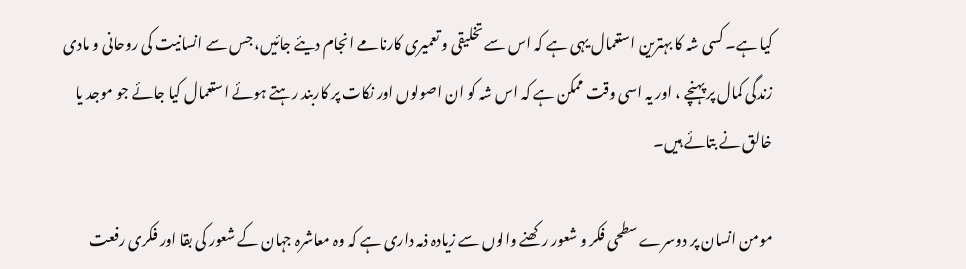کیا ہے۔ کسی شہ کا بہترین استعمال یہی ہے کہ اس سے تخلیقی و تعمیری کارنامے انجام دیئے جائیں، جس سے انسانیت کی روحانی و مادی زندگی کمال پر پہنچے ، اور یہ اسی وقت ممکن ہے کہ اس شہ کو ان اصولوں اور نکات پر کاربند رہتے ہوئے استعمال کیا جائے جو موجد یا خالق نے بتائے ہیں۔

مومن انسان پر دوسرے سطحی فکر و شعور رکھنے والوں سے زیادہ ذمہ داری ہے کہ وہ معاشرہ جہان کے شعور کی بقا اور فکری رفعت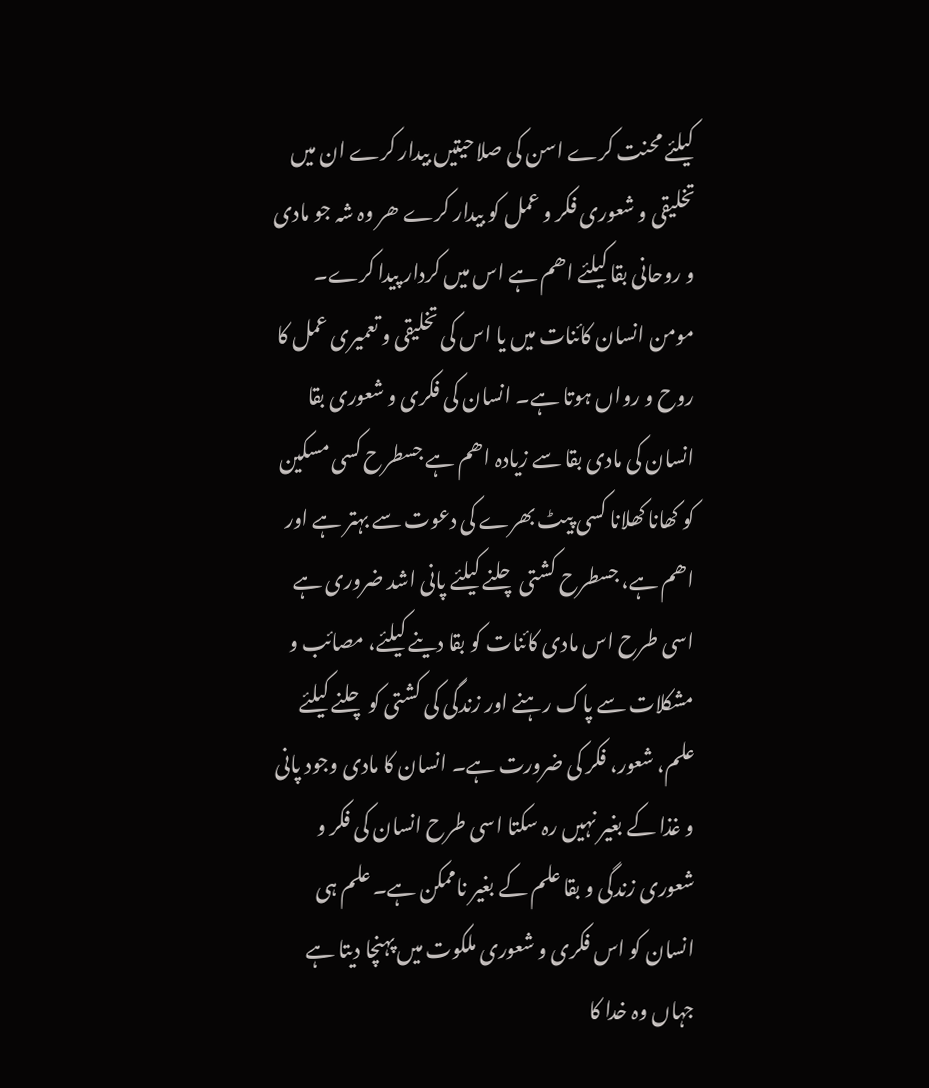کیلئے محنت کرے اسن کی صلاحیتیں بیدار کرے ان میں تخلیقی و شعوری فکر و عمل کو بیدار کرے ھر وہ شہ جو مادی و روحانی بقا کیلئے اھم ہے اس میں کردار پیدا کرے۔ مومن انسان کائنات میں یا اس کی تخلیقی و تعمیری عمل کا روح و رواں ہوتا ہے۔ انسان کی فکری و شعوری بقا انسان کی مادی بقا سے زیادہ اھم ہے جسطرح کسی مسکین کو کھانا کھلانا کسی پیٹ بھرے کی دعوت سے بہتر ہے اور اھم ہے، جسطرح کشتی چلنے کیلئے پانی اشد ضروری ہے اسی طرح اس مادی کائنات کو بقا دینے کیلئے، مصائب و مشکلات سے پاک رہنے اور زندگی کی کشتی کو چلنے کیلئے علم، شعور، فکر کی ضرورت ہے۔ انسان کا مادی وجود پانی و غذا کے بغیر نہیں رہ سکتا اسی طرح انسان کی فکر و شعوری زندگی و بقا علم کے بغیر ناممکن ہے۔ علم ہی انسان کو اس فکری و شعوری ملکوت میں پہنچا دیتا ہے جہاں وہ خدا کا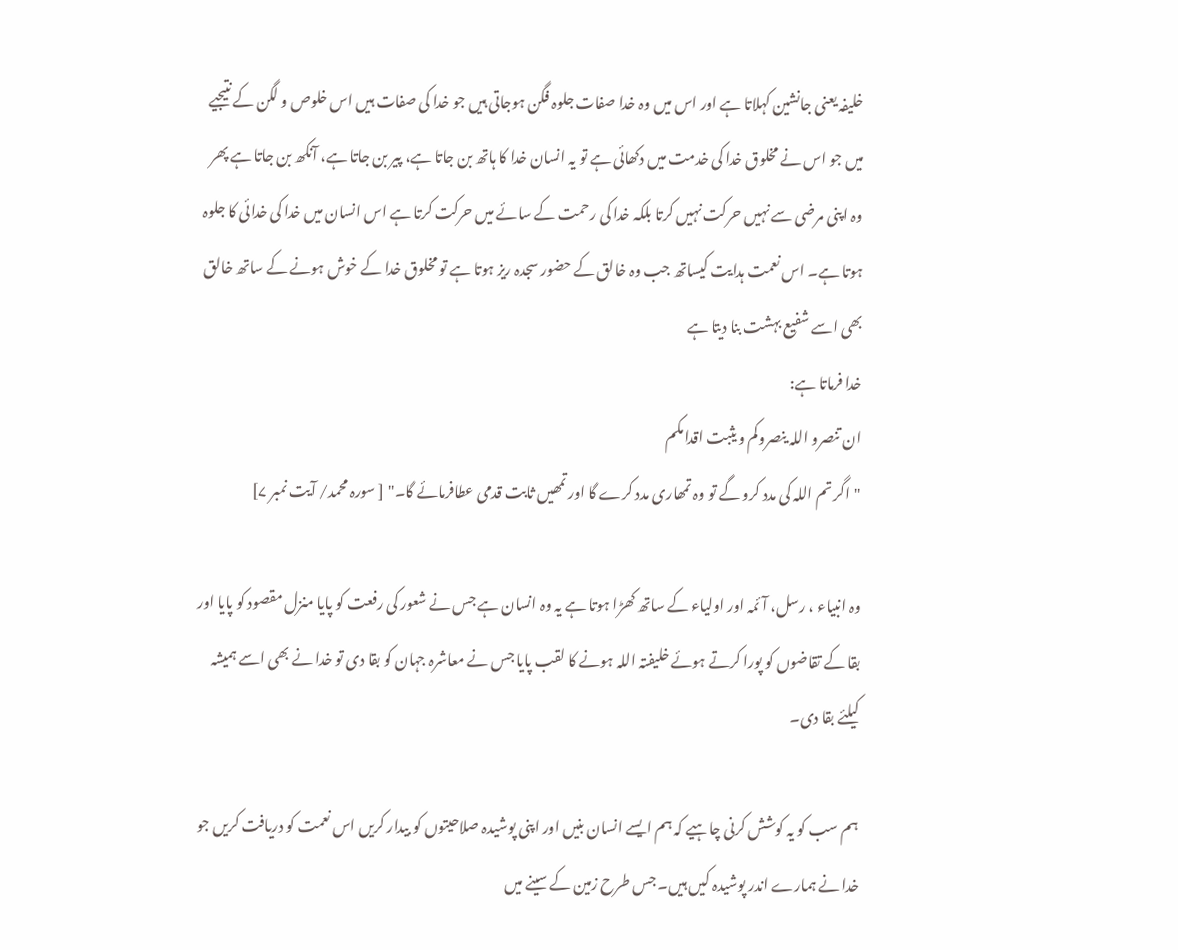خلیفہ یعنی جانشین کہلاتا ہے اور اس میں وہ خدا صفات جلوہ فگن ہوجاتی ہیں جو خدا کی صفات ہیں اس خلوص و لگن کے نتیجیے میں جو اس نے مخلوق خدا کی خدمت میں دکھائی ہے تو یہ انسان خدا کا ہاتھ بن جاتا ہے، پیر بن جاتا ہے، آنکھ بن جاتا ہے پھر وہ اپنی مرضی سے نہیں حرکت نہیں کرتا بلکہ خدا کی رحمت کے سائے میں حرکت کرتا ہے اس انسان میں خدا کی خدائی کا جلوہ ہوتا ہے۔ اس نعمت ہدایت کیساتھ جب وہ خالق کے حضور سجدہ ریز ہوتا ہے تو مخلوق خدا کے خوش ہونے کے ساتھ خالق بھی اسے شفیع بہشت بنا دیتا ہے
خدا فرماتا ہے:
ان تنصرو اللہ ینصروکم و یثبت اقدامکم
"اگر تم اللہ کی مدد کرو گے تو وہ تمھاری مدد کرے گا اور تمھیں ثابت قدمی عطافرمائے گا۔" [ سورہ محمد/ آیت نمبر ۷]

وہ انبیاء ، رسل، آئمہ اور اولیاء کے ساتھ کھڑا ہوتا ہے یہ وہ انسان ہے جس نے شعور کی رفعت کو پایا منزل مقصود کو پایا اور بقا کے تقاضوں کو پورا کرتے ہوئے خلیفتہ اللہ ہونے کا لقب پایا جس نے معاشرہ جہان کو بقا دی تو خدا نے بھی اسے ہمیشہ کیلئے بقا دی۔

ہم سب کو یہ کوشش کرنی چاہیے کہ ہم ایسے انسان بنیں اور اپنی پوشیدہ صلاحیتوں کو بیدار کریں اس نعمت کو دریافت کریں جو خدا نے ہمارے اندر پوشیدہ کیں ہیں۔ جس طرح زمین کے سینے میں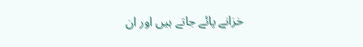خزانے پائے جاتے ہیں اور ان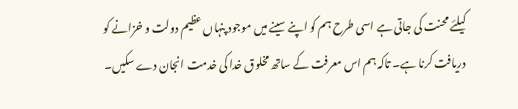کیلئے محنت کی جاتی ہے اسی طرح ہم کو اپنے سینے میں موجود پنہاں عظیم دولت و خزانے کو دریافت کرنا ہے۔ تاکہ ہم اس معرفت کے ساتھ مخلوق خدا کی خدمت انجان دے سکیں۔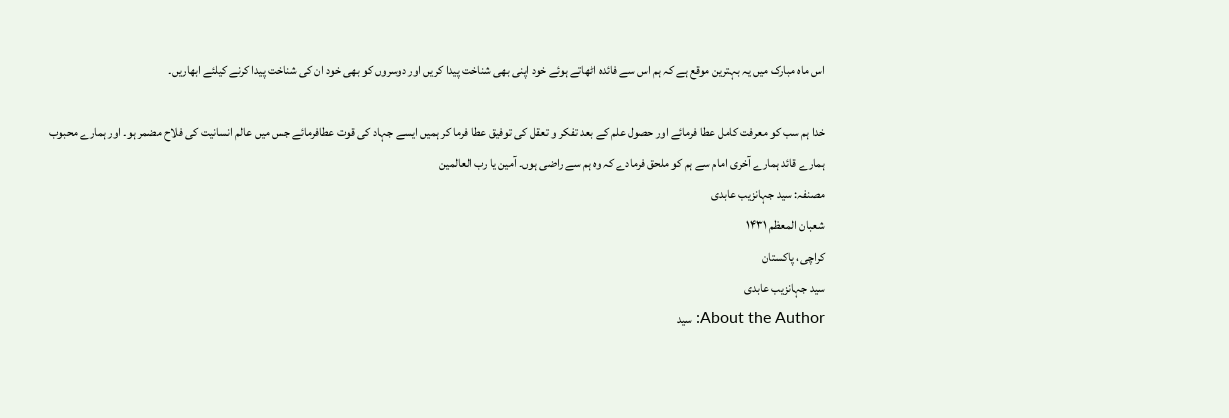اس ماہ مبارک میں یہ بہترین موقع ہے کہ ہم اس سے فائدہ اٹھاتے ہوئے خود اپنی بھی شناخت پیدا کریں اور دوسروں کو بھی خود ان کی شناخت پیدا کرنے کیلئے ابھاریں۔

خدا ہم سب کو معرفت کامل عطا فرمائے اور حصول علم کے بعد تفکر و تعقل کی توفیق عطا فرما کر ہمیں ایسے جہاد کی قوت عطافرمائے جس میں عالم انسانیت کی فلاح مضمر ہو۔ اور ہمارے محبوب ہمارے قائد ہمارے آخری امام سے ہم کو ملحق فرمادے کہ وہ ہم سے راضی ہوں۔ آمین یا رب العالمین
مصنفہ: سید جہانزیب عابدی
شعبان المعظم ۱۴۳۱
کراچی، پاکستان
سید جہانزیب عابدی
About the Author: سید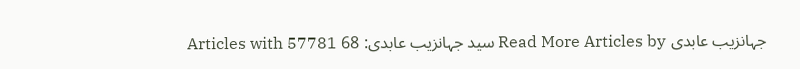جہانزیب عابدی Read More Articles by سید جہانزیب عابدی: 68 Articles with 57781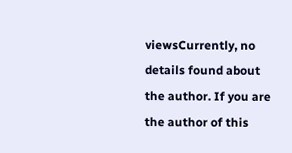viewsCurrently, no details found about the author. If you are the author of this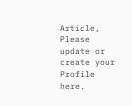Article, Please update or create your Profile here.